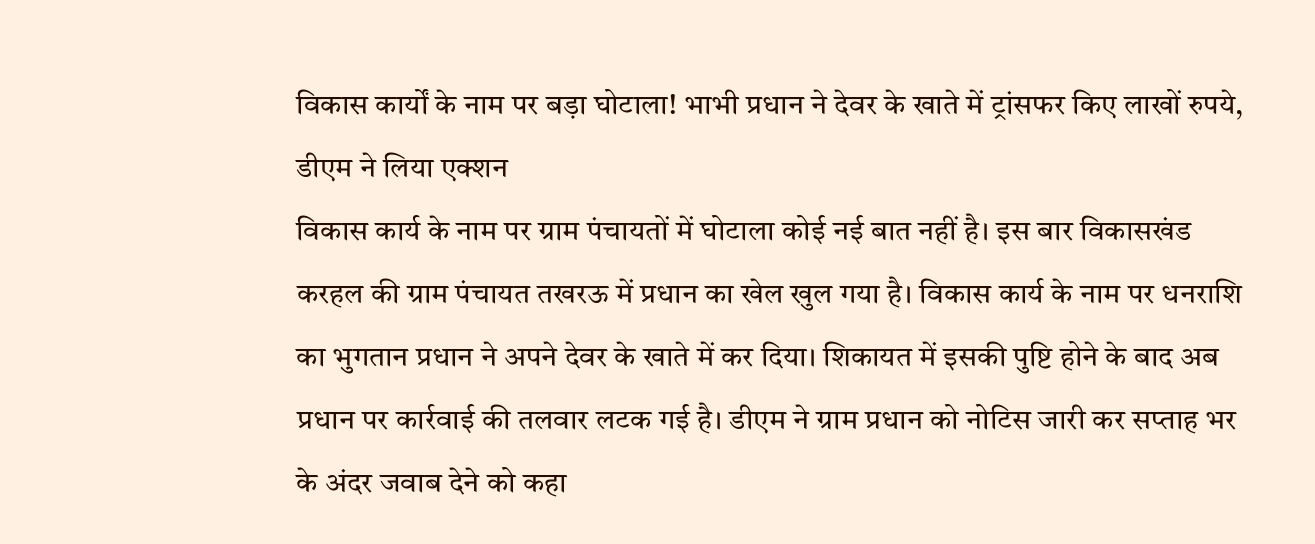विकास कार्यों के नाम पर बड़ा घोटाला! भाभी प्रधान ने देवर के खाते में ट्रांसफर किए लाखों रुपये, डीएम ने लिया एक्शन
विकास कार्य के नाम पर ग्राम पंचायतों में घोटाला कोई नई बात नहीं है। इस बार विकासखंड करहल की ग्राम पंचायत तखरऊ में प्रधान का खेल खुल गया है। विकास कार्य के नाम पर धनराशि का भुगतान प्रधान ने अपने देवर के खाते में कर दिया। शिकायत में इसकी पुष्टि होने के बाद अब प्रधान पर कार्रवाई की तलवार लटक गई है। डीएम ने ग्राम प्रधान को नोटिस जारी कर सप्ताह भर के अंदर जवाब देने को कहा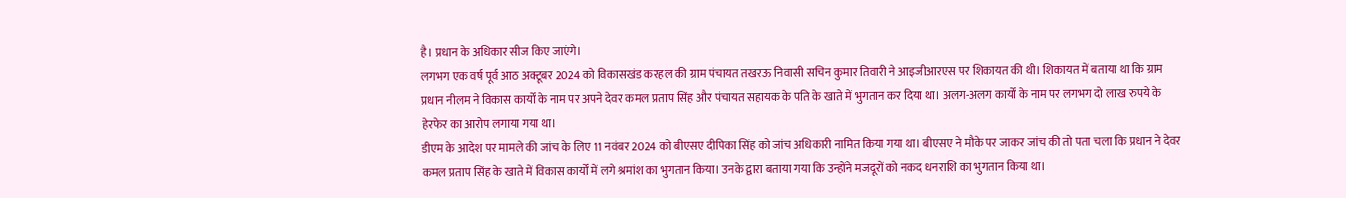है। प्रधान के अधिकार सीज किए जाएंगे।
लगभग एक वर्ष पूर्व आठ अक्टूबर 2024 को विकासखंड करहल की ग्राम पंचायत तखरऊ निवासी सचिन कुमार तिवारी ने आइजीआरएस पर शिकायत की थी। शिकायत में बताया था कि ग्राम प्रधान नीलम ने विकास कार्यों के नाम पर अपने देवर कमल प्रताप सिंह और पंचायत सहायक के पति के खाते में भुगतान कर दिया था। अलग-अलग कार्यों के नाम पर लगभग दो लाख रुपये के हेरफेर का आरोप लगाया गया था।
डीएम के आदेश पर मामले की जांच के लिए 11 नवंबर 2024 को बीएसए दीपिका सिंह को जांच अधिकारी नामित किया गया था। बीएसए ने मौके पर जाकर जांच की तो पता चला कि प्रधान ने देवर कमल प्रताप सिंह के खाते में विकास कार्यों में लगे श्रमांश का भुगतान किया। उनके द्वारा बताया गया कि उन्होंने मजदूरों को नकद धनराशि का भुगतान किया था।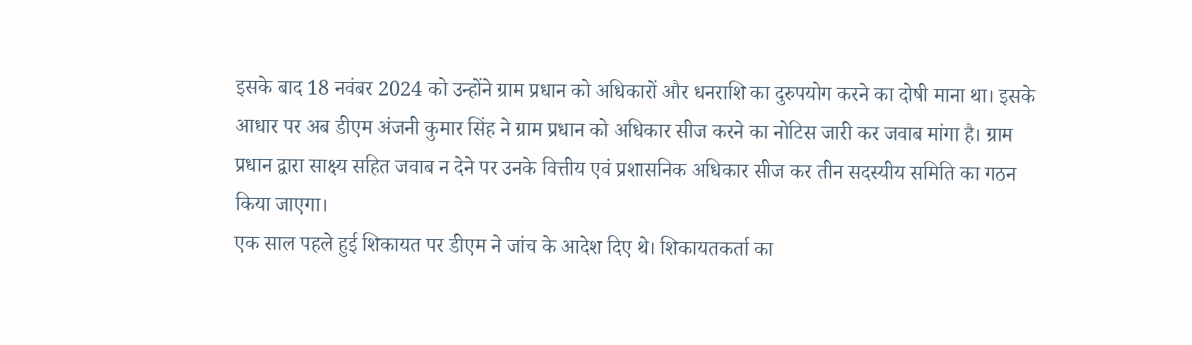इसके बाद 18 नवंबर 2024 को उन्होंने ग्राम प्रधान को अधिकारों और धनराशि का दुरुपयोग करने का दोषी माना था। इसके आधार पर अब डीएम अंजनी कुमार सिंह ने ग्राम प्रधान को अधिकार सीज करने का नोटिस जारी कर जवाब मांगा है। ग्राम प्रधान द्वारा साक्ष्य सहित जवाब न देने पर उनके वित्तीय एवं प्रशासनिक अधिकार सीज कर तीन सदस्यीय समिति का गठन किया जाएगा।
एक साल पहले हुई शिकायत पर डीएम ने जांच के आदेश दिए थे। शिकायतकर्ता का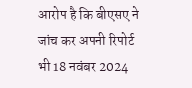आरोप है कि बीएसए ने जांच कर अपनी रिपोर्ट भी 18 नवंबर 2024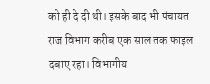को ही दे दी थी। इसके बाद भी पंचायत राज विभाग करीब एक साल तक फाइल दबाए रहा। विभागीय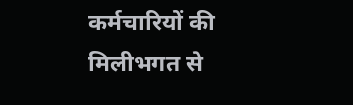कर्मचारियों की मिलीभगत से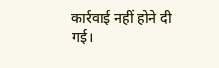कार्रवाई नहीं होने दी गई।